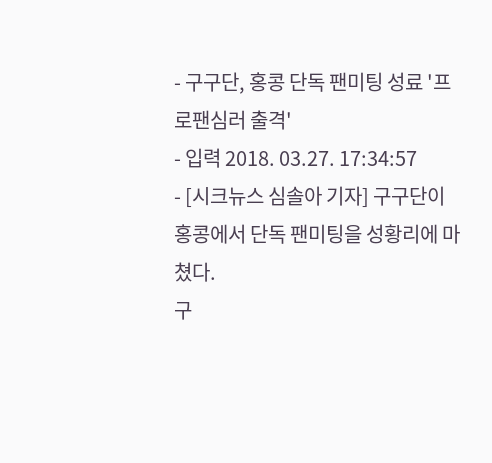- 구구단, 홍콩 단독 팬미팅 성료 '프로팬심러 출격'
- 입력 2018. 03.27. 17:34:57
- [시크뉴스 심솔아 기자] 구구단이 홍콩에서 단독 팬미팅을 성황리에 마쳤다.
구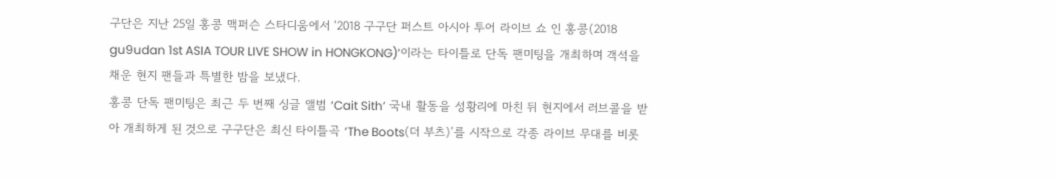구단은 지난 25일 홍콩 맥퍼슨 스타디움에서 ‘2018 구구단 퍼스트 아시아 투어 라이브 쇼 인 홍콩(2018 gu9udan 1st ASIA TOUR LIVE SHOW in HONGKONG)’이라는 타이틀로 단독 팬미팅을 개최하며 객석을 채운 현지 팬들과 특별한 밤을 보냈다.
홍콩 단독 팬미팅은 최근 두 번째 싱글 앨범 ‘Cait Sith’ 국내 활동을 성황리에 마친 뒤 현지에서 러브콜을 받아 개최하게 된 것으로 구구단은 최신 타이틀곡 ‘The Boots(더 부츠)’를 시작으로 각종 라이브 무대를 비롯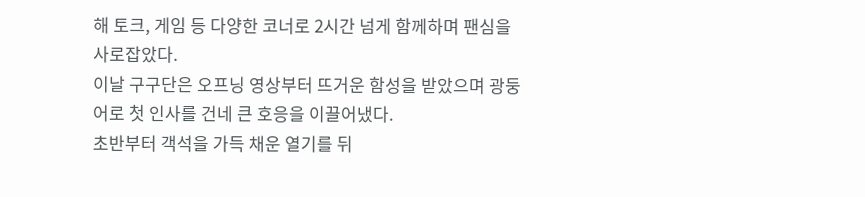해 토크, 게임 등 다양한 코너로 2시간 넘게 함께하며 팬심을 사로잡았다.
이날 구구단은 오프닝 영상부터 뜨거운 함성을 받았으며 광둥어로 첫 인사를 건네 큰 호응을 이끌어냈다.
초반부터 객석을 가득 채운 열기를 뒤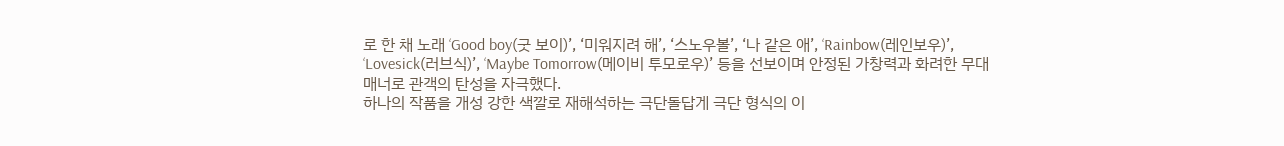로 한 채 노래 ‘Good boy(굿 보이)’, ‘미워지려 해’, ‘스노우볼’, ‘나 같은 애’, ‘Rainbow(레인보우)’, ‘Lovesick(러브식)’, ‘Maybe Tomorrow(메이비 투모로우)’ 등을 선보이며 안정된 가창력과 화려한 무대 매너로 관객의 탄성을 자극했다.
하나의 작품을 개성 강한 색깔로 재해석하는 극단돌답게 극단 형식의 이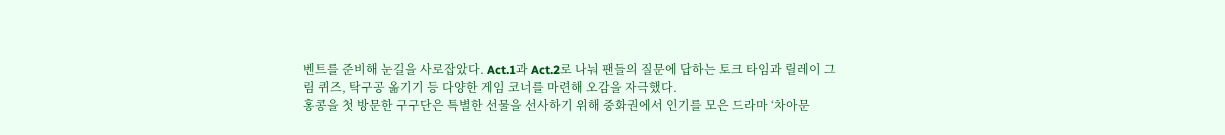벤트를 준비해 눈길을 사로잡았다. Act.1과 Act.2로 나눠 팬들의 질문에 답하는 토크 타임과 릴레이 그림 퀴즈, 탁구공 옮기기 등 다양한 게임 코너를 마련해 오감을 자극했다.
홍콩을 첫 방문한 구구단은 특별한 선물을 선사하기 위해 중화권에서 인기를 모은 드라마 ‘차아문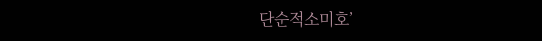단순적소미호’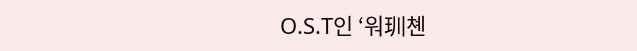O.S.T인 ‘워玔쳰